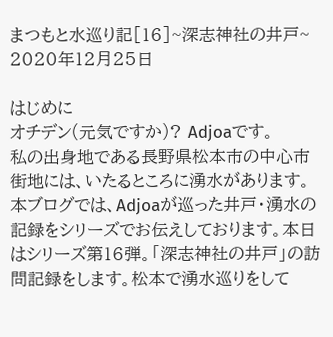まつもと水巡り記[16]~深志神社の井戸~
2020年12月25日

はじめに
オチデン(元気ですか)? Adjoaです。
私の出身地である長野県松本市の中心市街地には、いたるところに湧水があります。本ブログでは、Adjoaが巡った井戸・湧水の記録をシリーズでお伝えしております。本日はシリーズ第16弾。「深志神社の井戸」の訪問記録をします。松本で湧水巡りをして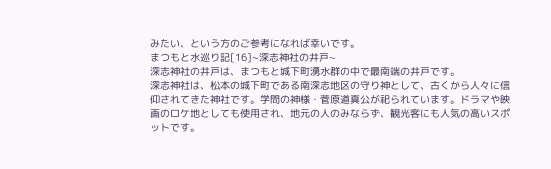みたい、という方のご参考になれば幸いです。
まつもと水巡り記[16]~深志神社の井戸~
深志神社の井戸は、まつもと城下町湧水群の中で最南端の井戸です。
深志神社は、松本の城下町である南深志地区の守り神として、古くから人々に信仰されてきた神社です。学問の神様・菅原道真公が祀られています。ドラマや映画のロケ地としても使用され、地元の人のみならず、観光客にも人気の高いスポットです。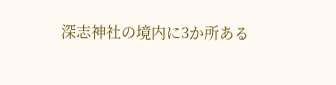深志神社の境内に3か所ある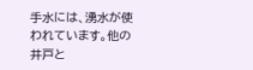手水には、湧水が使われています。他の井戸と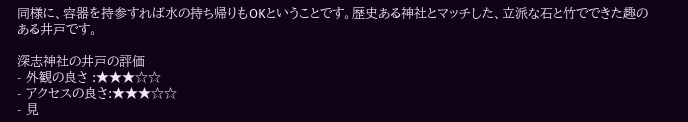同様に、容器を持参すれば水の持ち帰りもOKということです。歴史ある神社とマッチした、立派な石と竹でできた趣のある井戸です。

深志神社の井戸の評価
- 外観の良さ :★★★☆☆
- アクセスの良さ:★★★☆☆
- 見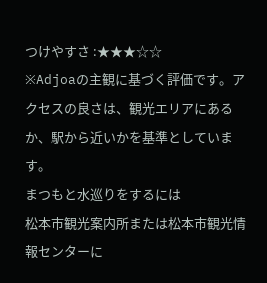つけやすさ :★★★☆☆
※Adjoaの主観に基づく評価です。アクセスの良さは、観光エリアにあるか、駅から近いかを基準としています。
まつもと水巡りをするには
松本市観光案内所または松本市観光情報センターに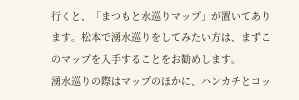行くと、「まつもと水巡りマップ」が置いてあります。松本で湧水巡りをしてみたい方は、まずこのマップを入手することをお勧めします。
湧水巡りの際はマップのほかに、ハンカチとコッ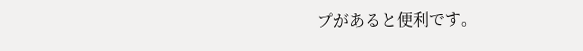プがあると便利です。